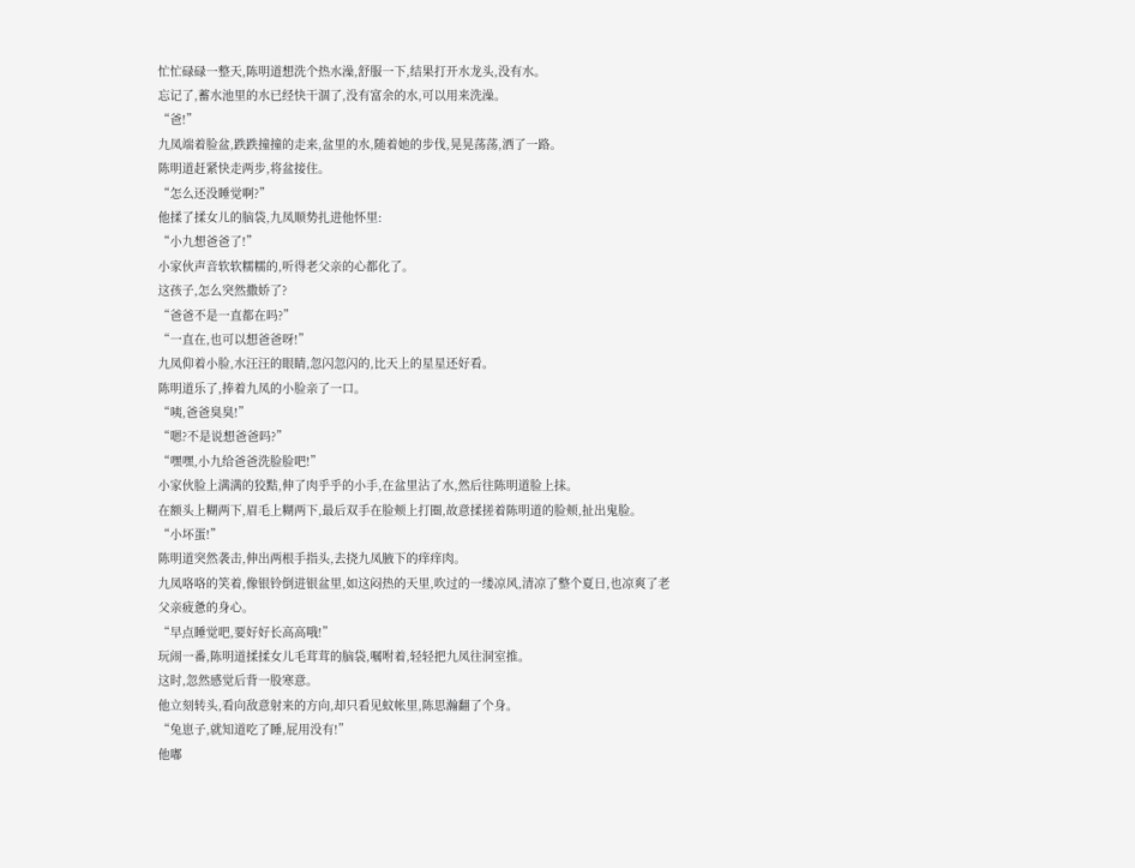忙忙碌碌一整天,陈明道想洗个热水澡,舒服一下,结果打开水龙头,没有水。
忘记了,蓄水池里的水已经快干涸了,没有富余的水,可以用来洗澡。
“爸!”
九凤端着脸盆,跌跌撞撞的走来,盆里的水,随着她的步伐,晃晃荡荡,洒了一路。
陈明道赶紧快走两步,将盆接住。
“怎么还没睡觉啊?”
他揉了揉女儿的脑袋,九凤顺势扎进他怀里:
“小九想爸爸了!”
小家伙声音软软糯糯的,听得老父亲的心都化了。
这孩子,怎么突然撒娇了?
“爸爸不是一直都在吗?”
“一直在,也可以想爸爸呀!”
九凤仰着小脸,水汪汪的眼睛,忽闪忽闪的,比天上的星星还好看。
陈明道乐了,捧着九凤的小脸亲了一口。
“咦,爸爸臭臭!”
“嗯?不是说想爸爸吗?”
“嘿嘿,小九给爸爸洗脸脸吧!”
小家伙脸上满满的狡黠,伸了肉乎乎的小手,在盆里沾了水,然后往陈明道脸上抹。
在额头上糊两下,眉毛上糊两下,最后双手在脸颊上打圈,故意揉搓着陈明道的脸颊,扯出鬼脸。
“小坏蛋!”
陈明道突然袭击,伸出两根手指头,去挠九凤腋下的痒痒肉。
九凤咯咯的笑着,像银铃倒进银盆里,如这闷热的天里,吹过的一缕凉风,清凉了整个夏日,也凉爽了老父亲疲惫的身心。
“早点睡觉吧,要好好长高高哦!”
玩闹一番,陈明道揉揉女儿毛茸茸的脑袋,嘱咐着,轻轻把九凤往洞室推。
这时,忽然感觉后背一股寒意。
他立刻转头,看向敌意射来的方向,却只看见蚊帐里,陈思瀚翻了个身。
“兔崽子,就知道吃了睡,屁用没有!”
他嘟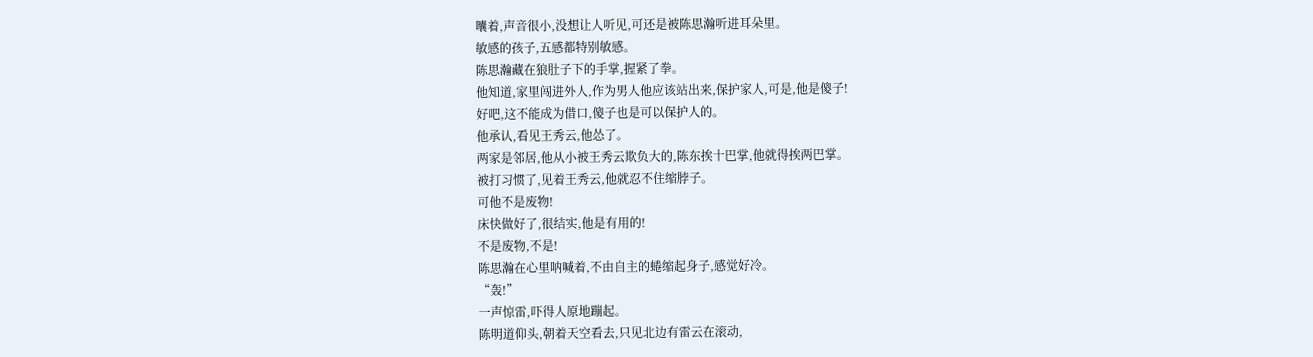囔着,声音很小,没想让人听见,可还是被陈思瀚听进耳朵里。
敏感的孩子,五感都特别敏感。
陈思瀚藏在狼肚子下的手掌,握紧了拳。
他知道,家里闯进外人,作为男人他应该站出来,保护家人,可是,他是傻子!
好吧,这不能成为借口,傻子也是可以保护人的。
他承认,看见王秀云,他怂了。
两家是邻居,他从小被王秀云欺负大的,陈东挨十巴掌,他就得挨两巴掌。
被打习惯了,见着王秀云,他就忍不住缩脖子。
可他不是废物!
床快做好了,很结实,他是有用的!
不是废物,不是!
陈思瀚在心里呐喊着,不由自主的蜷缩起身子,感觉好冷。
“轰!”
一声惊雷,吓得人原地蹦起。
陈明道仰头,朝着天空看去,只见北边有雷云在滚动,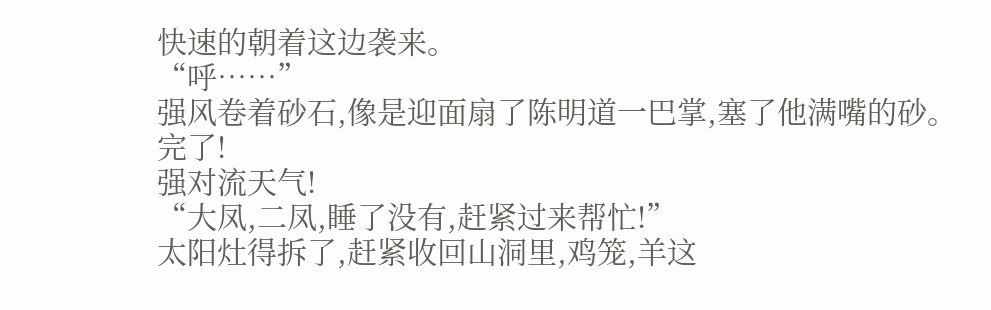快速的朝着这边袭来。
“呼……”
强风卷着砂石,像是迎面扇了陈明道一巴掌,塞了他满嘴的砂。
完了!
强对流天气!
“大凤,二凤,睡了没有,赶紧过来帮忙!”
太阳灶得拆了,赶紧收回山洞里,鸡笼,羊这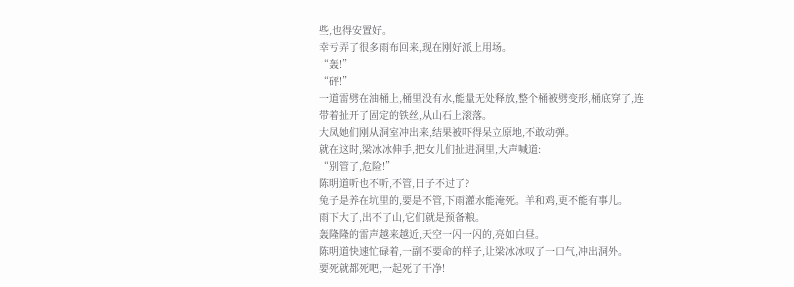些,也得安置好。
幸亏弄了很多雨布回来,现在刚好派上用场。
“轰!”
“砰!”
一道雷劈在油桶上,桶里没有水,能量无处释放,整个桶被劈变形,桶底穿了,连带着扯开了固定的铁丝,从山石上滚落。
大凤她们刚从洞室冲出来,结果被吓得呆立原地,不敢动弹。
就在这时,梁冰冰伸手,把女儿们扯进洞里,大声喊道:
“别管了,危险!”
陈明道听也不听,不管,日子不过了?
兔子是养在坑里的,要是不管,下雨灌水能淹死。羊和鸡,更不能有事儿。
雨下大了,出不了山,它们就是预备粮。
轰隆隆的雷声越来越近,天空一闪一闪的,亮如白昼。
陈明道快速忙碌着,一副不要命的样子,让梁冰冰叹了一口气,冲出洞外。
要死就都死吧,一起死了干净!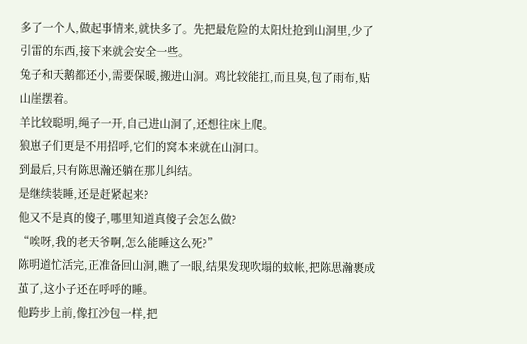多了一个人,做起事情来,就快多了。先把最危险的太阳灶抢到山洞里,少了引雷的东西,接下来就会安全一些。
兔子和天鹅都还小,需要保暖,搬进山洞。鸡比较能扛,而且臭,包了雨布,贴山崖摆着。
羊比较聪明,绳子一开,自己进山洞了,还想往床上爬。
狼崽子们更是不用招呼,它们的窝本来就在山洞口。
到最后,只有陈思瀚还躺在那儿纠结。
是继续装睡,还是赶紧起来?
他又不是真的傻子,哪里知道真傻子会怎么做?
“唉呀,我的老天爷啊,怎么能睡这么死?”
陈明道忙活完,正准备回山洞,瞧了一眼,结果发现吹塌的蚊帐,把陈思瀚裹成茧了,这小子还在呼呼的睡。
他跨步上前,像扛沙包一样,把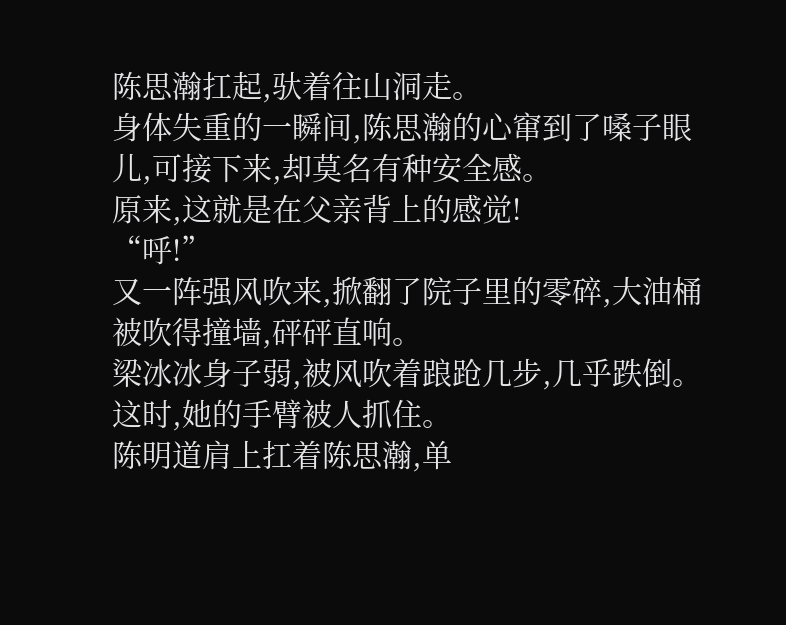陈思瀚扛起,驮着往山洞走。
身体失重的一瞬间,陈思瀚的心窜到了嗓子眼儿,可接下来,却莫名有种安全感。
原来,这就是在父亲背上的感觉!
“呼!”
又一阵强风吹来,掀翻了院子里的零碎,大油桶被吹得撞墙,砰砰直响。
梁冰冰身子弱,被风吹着踉跄几步,几乎跌倒。
这时,她的手臂被人抓住。
陈明道肩上扛着陈思瀚,单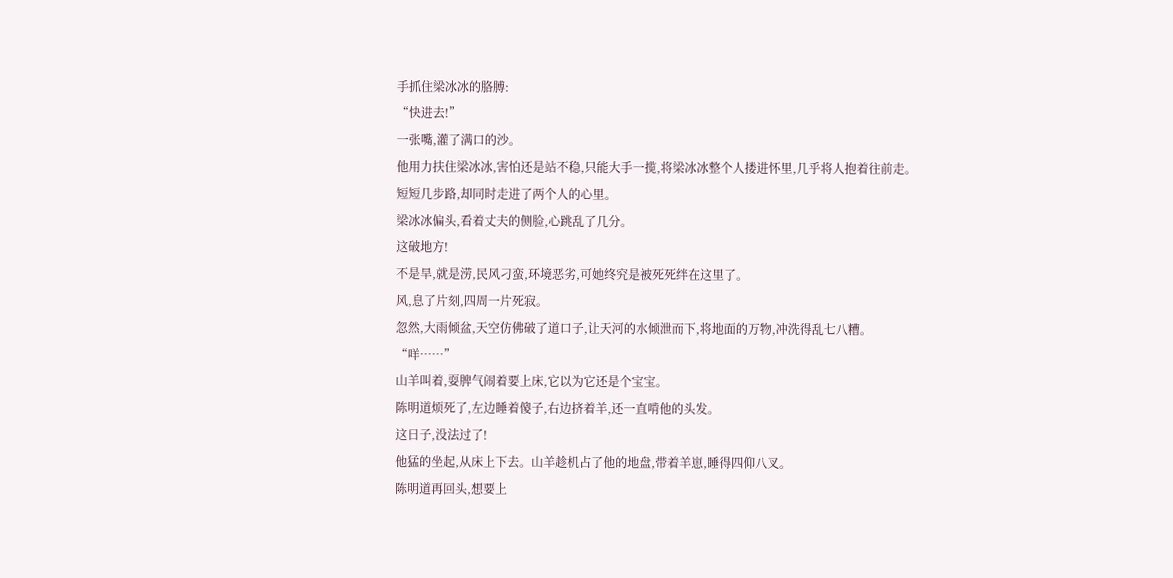手抓住梁冰冰的胳膊:
“快进去!”
一张嘴,灌了满口的沙。
他用力扶住梁冰冰,害怕还是站不稳,只能大手一揽,将梁冰冰整个人搂进怀里,几乎将人抱着往前走。
短短几步路,却同时走进了两个人的心里。
梁冰冰偏头,看着丈夫的侧脸,心跳乱了几分。
这破地方!
不是旱,就是涝,民风刁蛮,环境恶劣,可她终究是被死死绊在这里了。
风,息了片刻,四周一片死寂。
忽然,大雨倾盆,天空仿佛破了道口子,让天河的水倾泄而下,将地面的万物,冲洗得乱七八糟。
“咩……”
山羊叫着,耍脾气闹着要上床,它以为它还是个宝宝。
陈明道烦死了,左边睡着傻子,右边挤着羊,还一直啃他的头发。
这日子,没法过了!
他猛的坐起,从床上下去。山羊趁机占了他的地盘,带着羊崽,睡得四仰八叉。
陈明道再回头,想要上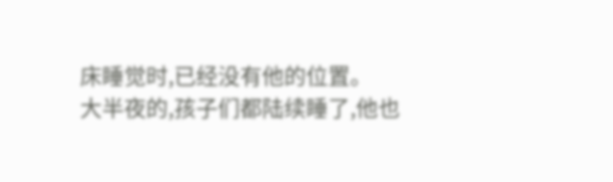床睡觉时,已经没有他的位置。
大半夜的,孩子们都陆续睡了,他也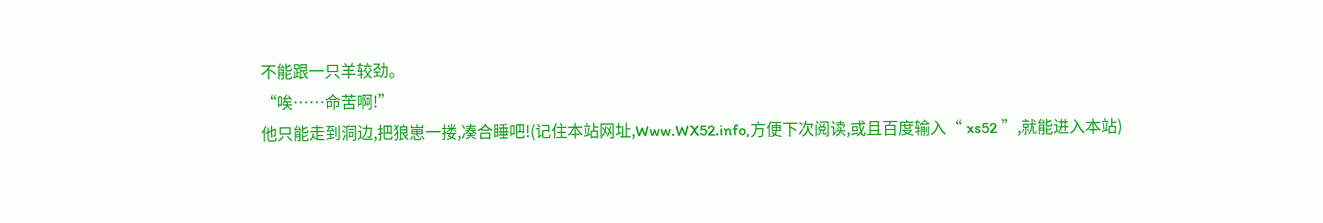不能跟一只羊较劲。
“唉……命苦啊!”
他只能走到洞边,把狼崽一搂,凑合睡吧!(记住本站网址,Www.WX52.info,方便下次阅读,或且百度输入“ xs52 ”,就能进入本站)